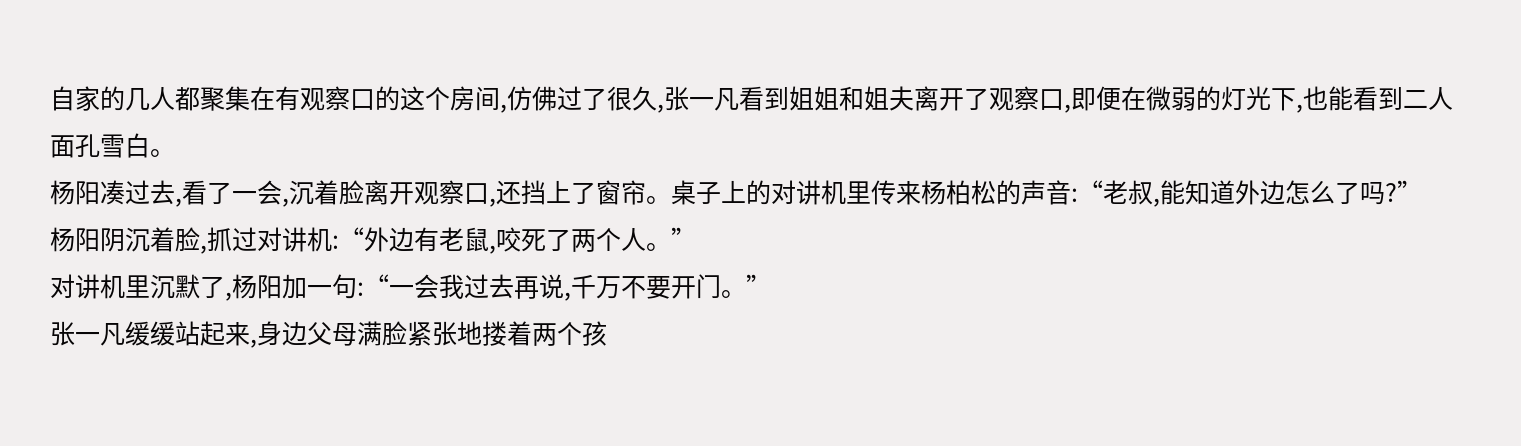自家的几人都聚集在有观察口的这个房间,仿佛过了很久,张一凡看到姐姐和姐夫离开了观察口,即便在微弱的灯光下,也能看到二人面孔雪白。
杨阳凑过去,看了一会,沉着脸离开观察口,还挡上了窗帘。桌子上的对讲机里传来杨柏松的声音:“老叔,能知道外边怎么了吗?”
杨阳阴沉着脸,抓过对讲机:“外边有老鼠,咬死了两个人。”
对讲机里沉默了,杨阳加一句:“一会我过去再说,千万不要开门。”
张一凡缓缓站起来,身边父母满脸紧张地搂着两个孩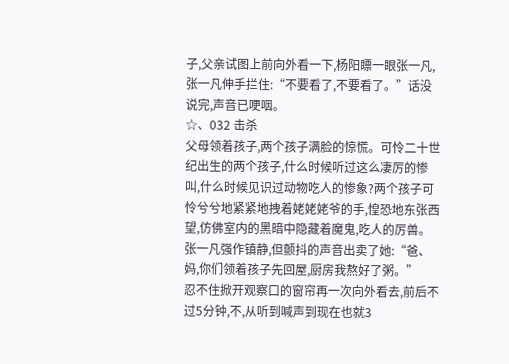子,父亲试图上前向外看一下,杨阳瞟一眼张一凡,张一凡伸手拦住:“不要看了,不要看了。”话没说完,声音已哽咽。
☆、032 击杀
父母领着孩子,两个孩子满脸的惊慌。可怜二十世纪出生的两个孩子,什么时候听过这么凄厉的惨叫,什么时候见识过动物吃人的惨象?两个孩子可怜兮兮地紧紧地拽着姥姥姥爷的手,惶恐地东张西望,仿佛室内的黑暗中隐藏着魔鬼,吃人的厉兽。
张一凡强作镇静,但颤抖的声音出卖了她:“爸、妈,你们领着孩子先回屋,厨房我熬好了粥。”
忍不住掀开观察口的窗帘再一次向外看去,前后不过5分钟,不,从听到喊声到现在也就3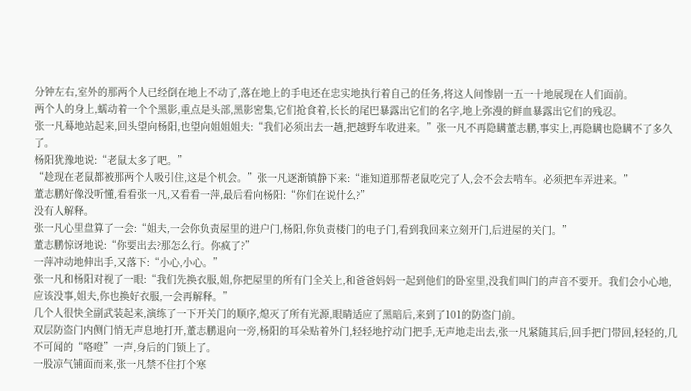分钟左右,室外的那两个人已经倒在地上不动了,落在地上的手电还在忠实地执行着自己的任务,将这人间惨剧一五一十地展现在人们面前。
两个人的身上,蠕动着一个个黑影,重点是头部,黑影密集,它们抢食着,长长的尾巴暴露出它们的名字,地上弥漫的鲜血暴露出它们的残忍。
张一凡蓦地站起来,回头望向杨阳,也望向姐姐姐夫:“我们必须出去一趟,把越野车收进来。”张一凡不再隐瞒董志鹏,事实上,再隐瞒也隐瞒不了多久了。
杨阳犹豫地说:“老鼠太多了吧。”
“趁现在老鼠都被那两个人吸引住,这是个机会。”张一凡逐渐镇静下来:“谁知道那帮老鼠吃完了人,会不会去啃车。必须把车弄进来。”
董志鹏好像没听懂,看看张一凡,又看看一萍,最后看向杨阳:“你们在说什么?”
没有人解释。
张一凡心里盘算了一会:“姐夫,一会你负责屋里的进户门,杨阳,你负责楼门的电子门,看到我回来立刻开门,后进屋的关门。”
董志鹏惊讶地说:“你要出去?那怎么行。你疯了?”
一萍冲动地伸出手,又落下:“小心,小心。”
张一凡和杨阳对视了一眼:“我们先换衣服,姐,你把屋里的所有门全关上,和爸爸妈妈一起到他们的卧室里,没我们叫门的声音不要开。我们会小心地,应该没事,姐夫,你也换好衣服,一会再解释。”
几个人很快全副武装起来,演练了一下开关门的顺序,熄灭了所有光源,眼睛适应了黑暗后,来到了101的防盗门前。
双层防盗门内侧门悄无声息地打开,董志鹏退向一旁,杨阳的耳朵贴着外门,轻轻地拧动门把手,无声地走出去,张一凡紧随其后,回手把门带回,轻轻的,几不可闻的“咯噔”一声,身后的门锁上了。
一股凉气铺面而来,张一凡禁不住打个寒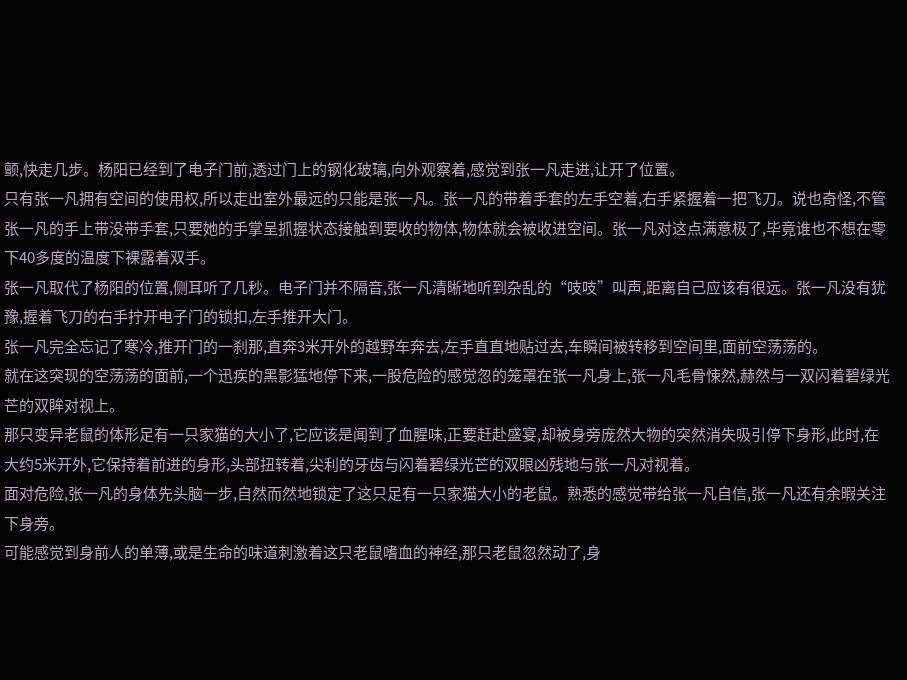颤,快走几步。杨阳已经到了电子门前,透过门上的钢化玻璃,向外观察着,感觉到张一凡走进,让开了位置。
只有张一凡拥有空间的使用权,所以走出室外最远的只能是张一凡。张一凡的带着手套的左手空着,右手紧握着一把飞刀。说也奇怪,不管张一凡的手上带没带手套,只要她的手掌呈抓握状态接触到要收的物体,物体就会被收进空间。张一凡对这点满意极了,毕竟谁也不想在零下40多度的温度下裸露着双手。
张一凡取代了杨阳的位置,侧耳听了几秒。电子门并不隔音,张一凡清晰地听到杂乱的“吱吱”叫声,距离自己应该有很远。张一凡没有犹豫,握着飞刀的右手拧开电子门的锁扣,左手推开大门。
张一凡完全忘记了寒冷,推开门的一刹那,直奔3米开外的越野车奔去,左手直直地贴过去,车瞬间被转移到空间里,面前空荡荡的。
就在这突现的空荡荡的面前,一个迅疾的黑影猛地停下来,一股危险的感觉忽的笼罩在张一凡身上,张一凡毛骨悚然,赫然与一双闪着碧绿光芒的双眸对视上。
那只变异老鼠的体形足有一只家猫的大小了,它应该是闻到了血腥味,正要赶赴盛宴,却被身旁庞然大物的突然消失吸引停下身形,此时,在大约5米开外,它保持着前进的身形,头部扭转着,尖利的牙齿与闪着碧绿光芒的双眼凶残地与张一凡对视着。
面对危险,张一凡的身体先头脑一步,自然而然地锁定了这只足有一只家猫大小的老鼠。熟悉的感觉带给张一凡自信,张一凡还有余暇关注下身旁。
可能感觉到身前人的单薄,或是生命的味道刺激着这只老鼠嗜血的神经,那只老鼠忽然动了,身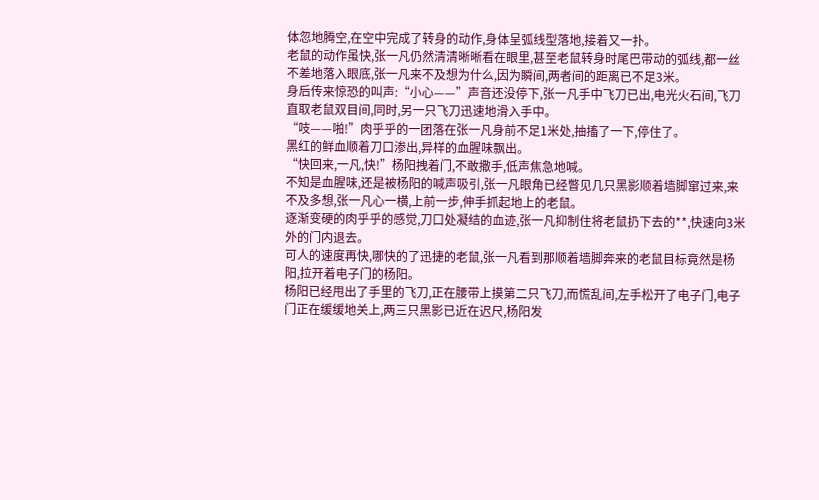体忽地腾空,在空中完成了转身的动作,身体呈弧线型落地,接着又一扑。
老鼠的动作虽快,张一凡仍然清清晰晰看在眼里,甚至老鼠转身时尾巴带动的弧线,都一丝不差地落入眼底,张一凡来不及想为什么,因为瞬间,两者间的距离已不足3米。
身后传来惊恐的叫声:“小心——”声音还没停下,张一凡手中飞刀已出,电光火石间,飞刀直取老鼠双目间,同时,另一只飞刀迅速地滑入手中。
“吱——啪!”肉乎乎的一团落在张一凡身前不足1米处,抽搐了一下,停住了。
黑红的鲜血顺着刀口渗出,异样的血腥味飘出。
“快回来,一凡,快!”杨阳拽着门,不敢撒手,低声焦急地喊。
不知是血腥味,还是被杨阳的喊声吸引,张一凡眼角已经瞥见几只黑影顺着墙脚窜过来,来不及多想,张一凡心一横,上前一步,伸手抓起地上的老鼠。
逐渐变硬的肉乎乎的感觉,刀口处凝结的血迹,张一凡抑制住将老鼠扔下去的**,快速向3米外的门内退去。
可人的速度再快,哪快的了迅捷的老鼠,张一凡看到那顺着墙脚奔来的老鼠目标竟然是杨阳,拉开着电子门的杨阳。
杨阳已经甩出了手里的飞刀,正在腰带上摸第二只飞刀,而慌乱间,左手松开了电子门,电子门正在缓缓地关上,两三只黑影已近在迟尺,杨阳发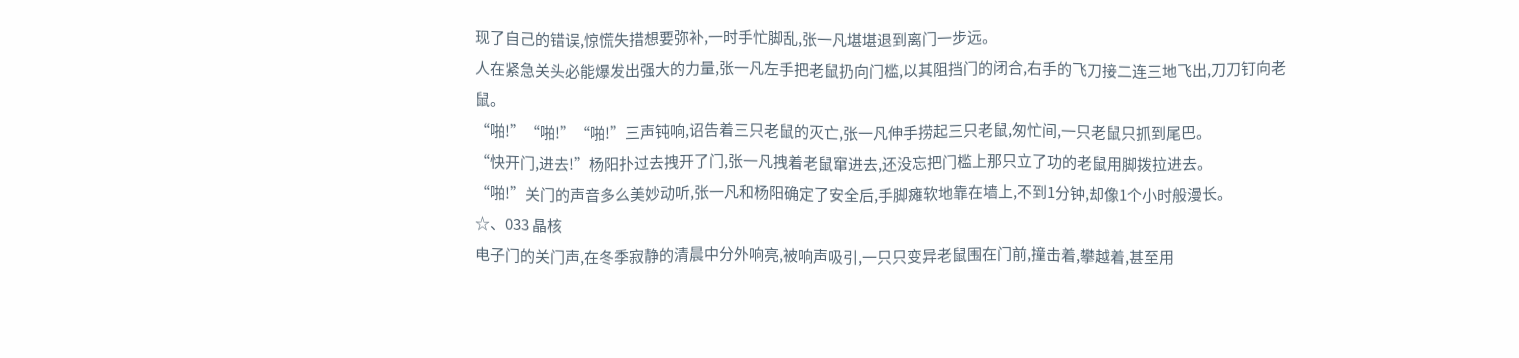现了自己的错误,惊慌失措想要弥补,一时手忙脚乱,张一凡堪堪退到离门一步远。
人在紧急关头必能爆发出强大的力量,张一凡左手把老鼠扔向门槛,以其阻挡门的闭合,右手的飞刀接二连三地飞出,刀刀钉向老鼠。
“啪!”“啪!”“啪!”三声钝响,诏告着三只老鼠的灭亡,张一凡伸手捞起三只老鼠,匆忙间,一只老鼠只抓到尾巴。
“快开门,进去!”杨阳扑过去拽开了门,张一凡拽着老鼠窜进去,还没忘把门槛上那只立了功的老鼠用脚拨拉进去。
“啪!”关门的声音多么美妙动听,张一凡和杨阳确定了安全后,手脚瘫软地靠在墙上,不到1分钟,却像1个小时般漫长。
☆、033 晶核
电子门的关门声,在冬季寂静的清晨中分外响亮,被响声吸引,一只只变异老鼠围在门前,撞击着,攀越着,甚至用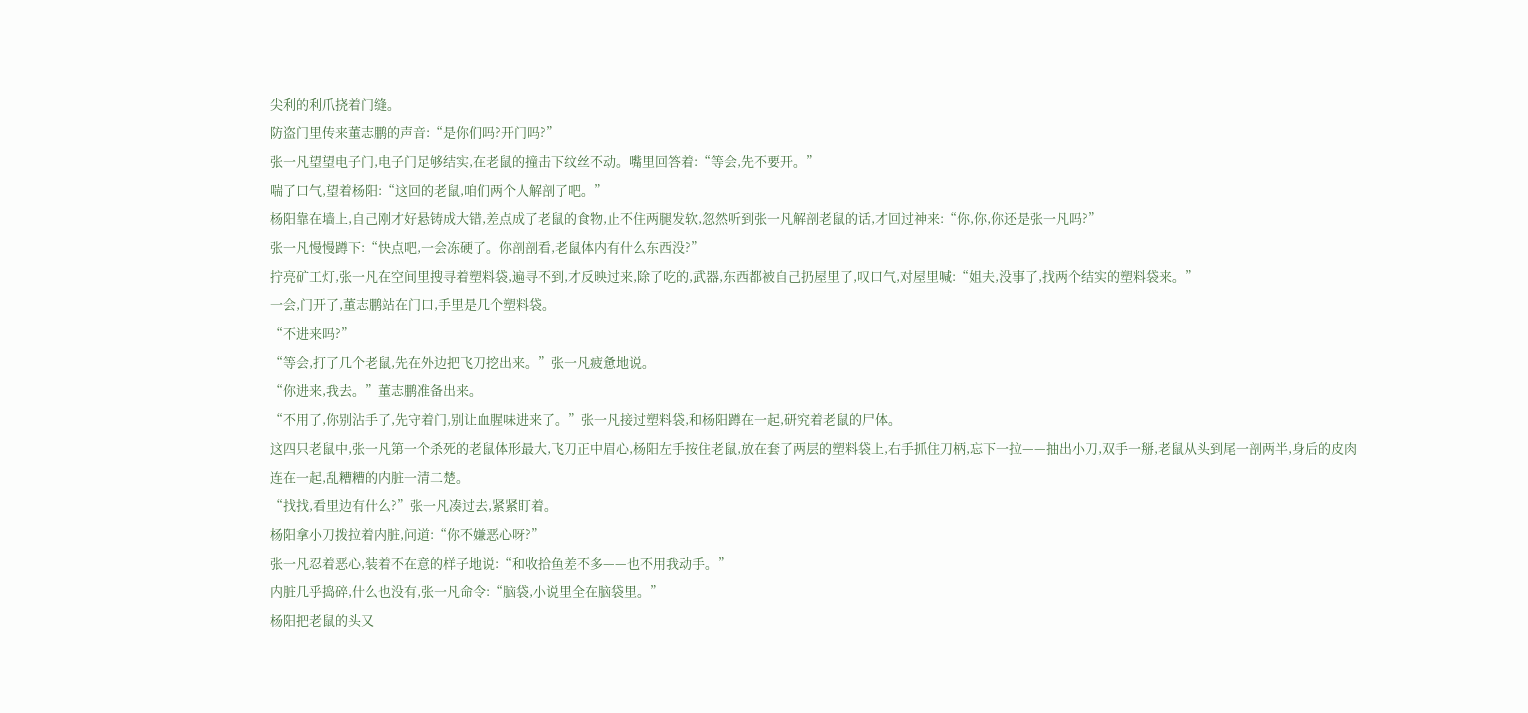尖利的利爪挠着门缝。
防盗门里传来董志鹏的声音:“是你们吗?开门吗?”
张一凡望望电子门,电子门足够结实,在老鼠的撞击下纹丝不动。嘴里回答着:“等会,先不要开。”
喘了口气,望着杨阳:“这回的老鼠,咱们两个人解剖了吧。”
杨阳靠在墙上,自己刚才好悬铸成大错,差点成了老鼠的食物,止不住两腿发软,忽然听到张一凡解剖老鼠的话,才回过神来:“你,你,你还是张一凡吗?”
张一凡慢慢蹲下:“快点吧,一会冻硬了。你剖剖看,老鼠体内有什么东西没?”
拧亮矿工灯,张一凡在空间里搜寻着塑料袋,遍寻不到,才反映过来,除了吃的,武器,东西都被自己扔屋里了,叹口气,对屋里喊:“姐夫,没事了,找两个结实的塑料袋来。”
一会,门开了,董志鹏站在门口,手里是几个塑料袋。
“不进来吗?”
“等会,打了几个老鼠,先在外边把飞刀挖出来。”张一凡疲惫地说。
“你进来,我去。”董志鹏准备出来。
“不用了,你别沾手了,先守着门,别让血腥味进来了。”张一凡接过塑料袋,和杨阳蹲在一起,研究着老鼠的尸体。
这四只老鼠中,张一凡第一个杀死的老鼠体形最大,飞刀正中眉心,杨阳左手按住老鼠,放在套了两层的塑料袋上,右手抓住刀柄,忘下一拉——抽出小刀,双手一掰,老鼠从头到尾一剖两半,身后的皮肉连在一起,乱糟糟的内脏一清二楚。
“找找,看里边有什么?”张一凡凑过去,紧紧盯着。
杨阳拿小刀拨拉着内脏,问道:“你不嫌恶心呀?”
张一凡忍着恶心,装着不在意的样子地说:“和收拾鱼差不多——也不用我动手。”
内脏几乎捣碎,什么也没有,张一凡命令:“脑袋,小说里全在脑袋里。”
杨阳把老鼠的头又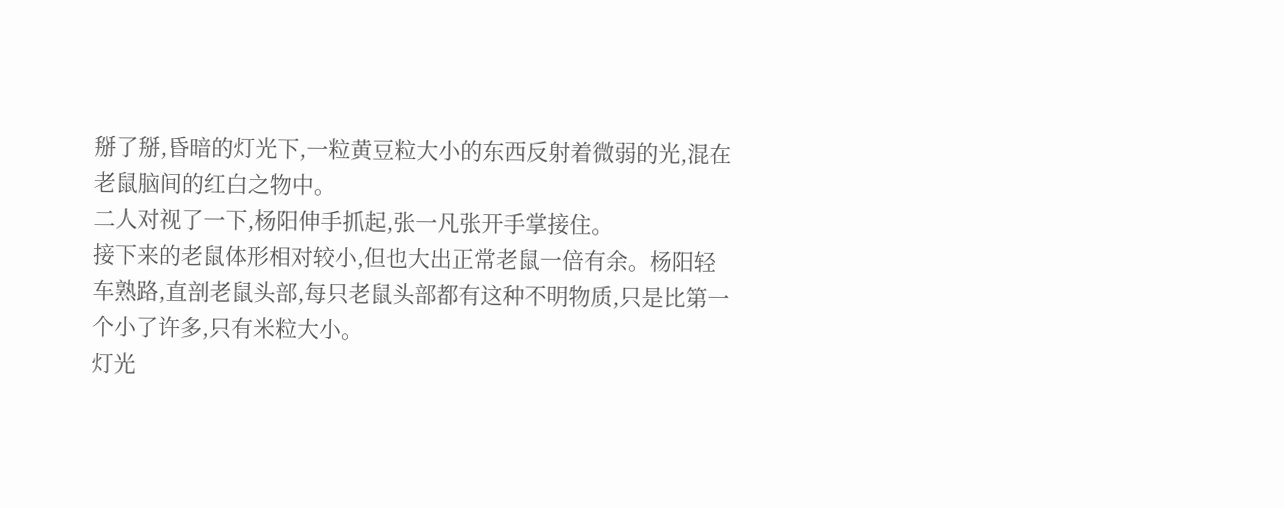掰了掰,昏暗的灯光下,一粒黄豆粒大小的东西反射着微弱的光,混在老鼠脑间的红白之物中。
二人对视了一下,杨阳伸手抓起,张一凡张开手掌接住。
接下来的老鼠体形相对较小,但也大出正常老鼠一倍有余。杨阳轻车熟路,直剖老鼠头部,每只老鼠头部都有这种不明物质,只是比第一个小了许多,只有米粒大小。
灯光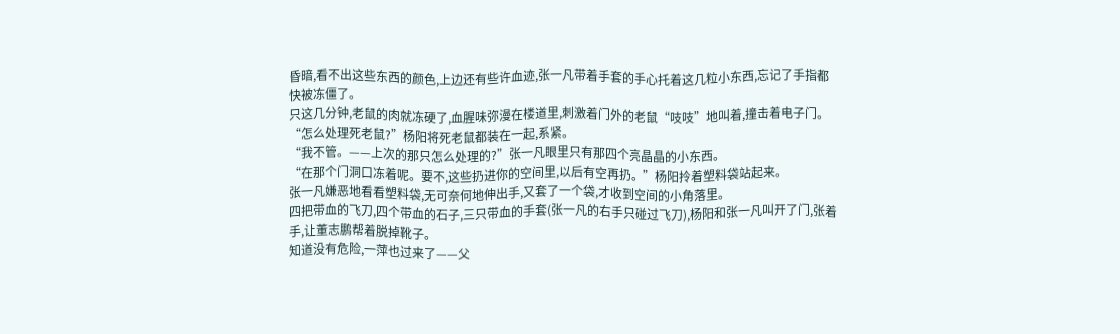昏暗,看不出这些东西的颜色,上边还有些许血迹,张一凡带着手套的手心托着这几粒小东西,忘记了手指都快被冻僵了。
只这几分钟,老鼠的肉就冻硬了,血腥味弥漫在楼道里,刺激着门外的老鼠“吱吱”地叫着,撞击着电子门。
“怎么处理死老鼠?”杨阳将死老鼠都装在一起,系紧。
“我不管。——上次的那只怎么处理的?”张一凡眼里只有那四个亮晶晶的小东西。
“在那个门洞口冻着呢。要不,这些扔进你的空间里,以后有空再扔。”杨阳拎着塑料袋站起来。
张一凡嫌恶地看看塑料袋,无可奈何地伸出手,又套了一个袋,才收到空间的小角落里。
四把带血的飞刀,四个带血的石子,三只带血的手套(张一凡的右手只碰过飞刀),杨阳和张一凡叫开了门,张着手,让董志鹏帮着脱掉靴子。
知道没有危险,一萍也过来了——父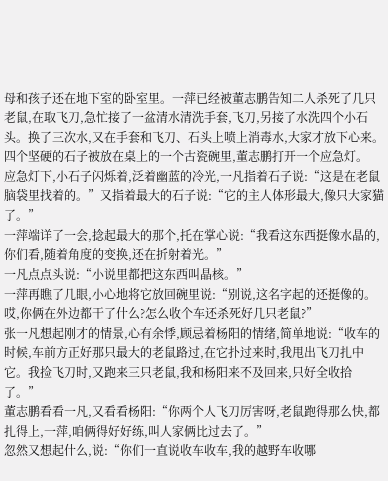母和孩子还在地下室的卧室里。一萍已经被董志鹏告知二人杀死了几只老鼠,在取飞刀,急忙接了一盆清水清洗手套,飞刀,另接了水洗四个小石头。换了三次水,又在手套和飞刀、石头上喷上消毒水,大家才放下心来。
四个坚硬的石子被放在桌上的一个古瓷碗里,董志鹏打开一个应急灯。
应急灯下,小石子闪烁着,泛着幽蓝的冷光,一凡指着石子说:“这是在老鼠脑袋里找着的。”又指着最大的石子说:“它的主人体形最大,像只大家猫了。”
一萍端详了一会,捻起最大的那个,托在掌心说:“我看这东西挺像水晶的,你们看,随着角度的变换,还在折射着光。”
一凡点点头说:“小说里都把这东西叫晶核。”
一萍再瞧了几眼,小心地将它放回碗里说:“别说,这名字起的还挺像的。哎,你俩在外边都干了什么?怎么收个车还杀死好几只老鼠?”
张一凡想起刚才的情景,心有余悸,顾忌着杨阳的情绪,简单地说:“收车的时候,车前方正好那只最大的老鼠路过,在它扑过来时,我甩出飞刀扎中它。我捡飞刀时,又跑来三只老鼠,我和杨阳来不及回来,只好全收拾了。”
董志鹏看看一凡,又看看杨阳:“你两个人飞刀厉害呀,老鼠跑得那么快,都扎得上,一萍,咱俩得好好练,叫人家俩比过去了。”
忽然又想起什么,说:“你们一直说收车收车,我的越野车收哪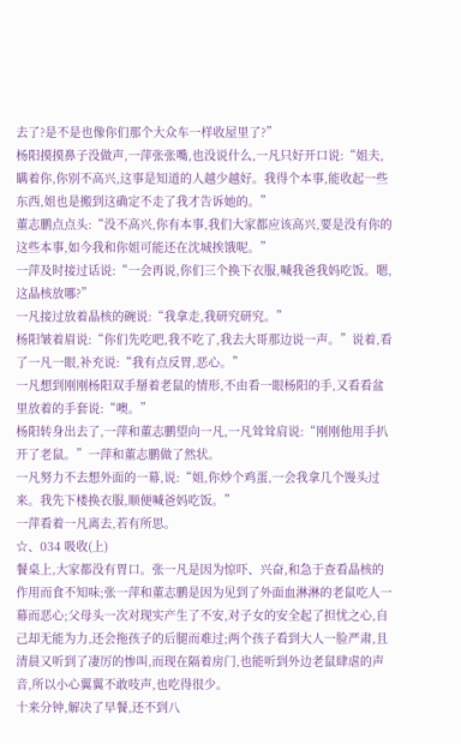去了?是不是也像你们那个大众车一样收屋里了?”
杨阳摸摸鼻子没做声,一萍张张嘴,也没说什么,一凡只好开口说:“姐夫,瞒着你,你别不高兴,这事是知道的人越少越好。我得个本事,能收起一些东西,姐也是搬到这确定不走了我才告诉她的。”
董志鹏点点头:“没不高兴,你有本事,我们大家都应该高兴,要是没有你的这些本事,如今我和你姐可能还在沈城挨饿呢。”
一萍及时接过话说:“一会再说,你们三个换下衣服,喊我爸我妈吃饭。嗯,这晶核放哪?”
一凡接过放着晶核的碗说:“我拿走,我研究研究。”
杨阳皱着眉说:“你们先吃吧,我不吃了,我去大哥那边说一声。”说着,看了一凡一眼,补充说:“我有点反胃,恶心。”
一凡想到刚刚杨阳双手掰着老鼠的情形,不由看一眼杨阳的手,又看看盆里放着的手套说:“噢。”
杨阳转身出去了,一萍和董志鹏望向一凡,一凡耸耸肩说:“刚刚他用手扒开了老鼠。”一萍和董志鹏做了然状。
一凡努力不去想外面的一幕,说:“姐,你炒个鸡蛋,一会我拿几个馒头过来。我先下楼换衣服,顺便喊爸妈吃饭。”
一萍看着一凡离去,若有所思。
☆、034 吸收(上)
餐桌上,大家都没有胃口。张一凡是因为惊吓、兴奋,和急于查看晶核的作用而食不知味;张一萍和董志鹏是因为见到了外面血淋淋的老鼠吃人一幕而恶心;父母头一次对现实产生了不安,对子女的安全起了担忧之心,自己却无能为力,还会拖孩子的后腿而难过;两个孩子看到大人一脸严肃,且清晨又听到了凄厉的惨叫,而现在隔着房门,也能听到外边老鼠肆虐的声音,所以小心翼翼不敢吱声,也吃得很少。
十来分钟,解决了早餐,还不到八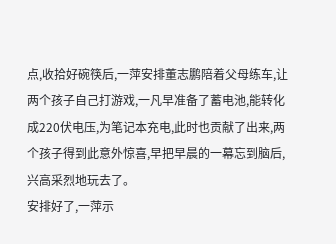点,收拾好碗筷后,一萍安排董志鹏陪着父母练车,让两个孩子自己打游戏,一凡早准备了蓄电池,能转化成220伏电压,为笔记本充电,此时也贡献了出来,两个孩子得到此意外惊喜,早把早晨的一幕忘到脑后,兴高采烈地玩去了。
安排好了,一萍示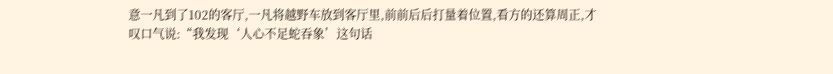意一凡到了102的客厅,一凡将越野车放到客厅里,前前后后打量着位置,看方的还算周正,才叹口气说:“我发现‘人心不足蛇吞象’这句话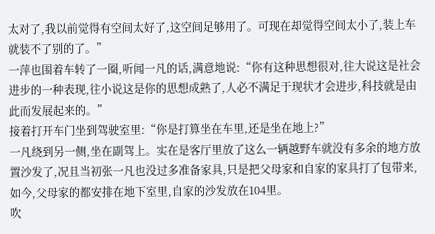太对了,我以前觉得有空间太好了,这空间足够用了。可现在却觉得空间太小了,装上车就装不了别的了。”
一萍也围着车转了一圈,听闻一凡的话,满意地说:“你有这种思想很对,往大说这是社会进步的一种表现,往小说这是你的思想成熟了,人必不满足于现状才会进步,科技就是由此而发展起来的。”
接着打开车门坐到驾驶室里:“你是打算坐在车里,还是坐在地上?”
一凡绕到另一侧,坐在副驾上。实在是客厅里放了这么一辆越野车就没有多余的地方放置沙发了,况且当初张一凡也没过多准备家具,只是把父母家和自家的家具打了包带来,如今,父母家的都安排在地下室里,自家的沙发放在104里。
吹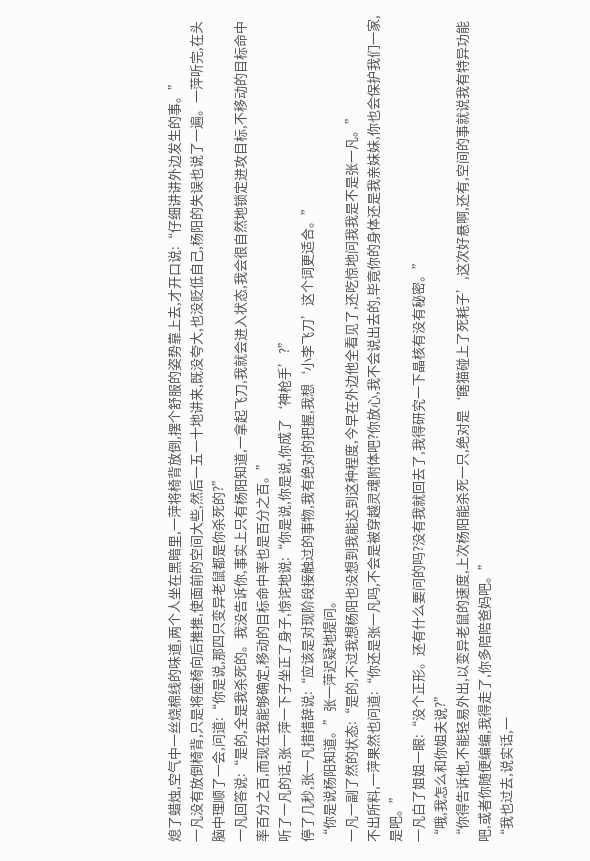熄了蜡烛,空气中一丝烧棉线的味道,两个人坐在黑暗里,一萍将椅背放倒,摆个舒服的姿势靠上去,才开口说:“仔细讲讲外边发生的事。”
一凡没有放倒椅背,只是将座椅向后推推,使面前的空间大些,然后一五一十地讲来,既没夸大,也没贬低自己,杨阳的失误也说了一遍。一萍听完,在头脑中理顺了一会,问道:“你是说,那四只变异老鼠都是你杀死的?”
一凡回答说:“是的,全是我杀死的。我没告诉你,事实上只有杨阳知道,一拿起飞刀,我就会进入状态,我会很自然地锁定进攻目标,不移动的目标命中率百分之百,而现在我能够确定,移动的目标命中率也是百分之百。”
听了一凡的话,张一萍一下子坐正了身子,惊诧地说:“你是说,你是说,你成了‘神枪手’?”
停了几秒,张一凡措措辞说:“应该是对现阶段接触过的事物,我有绝对的把握,我想‘小李飞刀’这个词更适合。”
“你是说杨阳知道。”张一萍迟疑地提问。
一凡一副了然的状态:“是的,不过我想杨阳也没想到我能达到这种程度,今早在外边他全看见了,还吃惊地问我我是不是张一凡。”
不出所料,一萍果然也问道:“你还是张一凡吗,不会是被穿越灵魂附体吧?你放心,我不会说出去的,毕竟你的身体还是我亲妹妹,你也会保护我们一家,是吧。”
一凡白了姐姐一眼:“没个正形。还有什么要问的吗?没有我就回去了,我得研究一下晶核有没有秘密。”
“哦,我怎么和你姐夫说?”
“你得告诉他,不能轻易外出,以变异老鼠的速度,上次杨阳能杀死一只,绝对是‘瞎猫碰上了死耗子’,这次好悬啊,还有,空间的事就说我有特异功能吧,或者你随便编编,我得走了,你多陪陪爸妈吧。”
“我也过去,说实话,一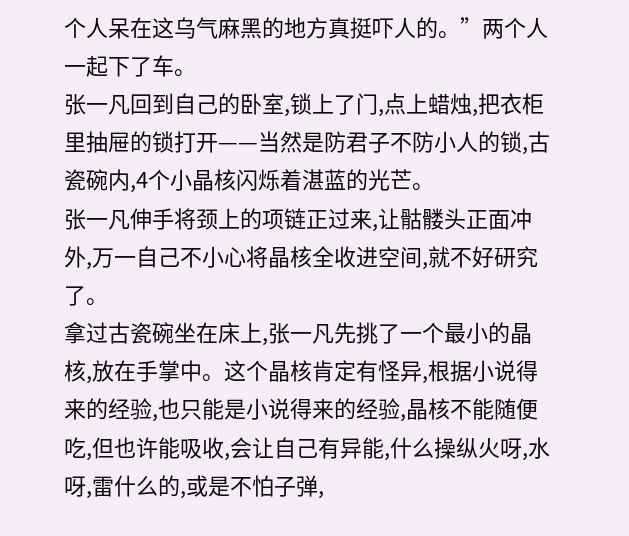个人呆在这乌气麻黑的地方真挺吓人的。”两个人一起下了车。
张一凡回到自己的卧室,锁上了门,点上蜡烛,把衣柜里抽屉的锁打开——当然是防君子不防小人的锁,古瓷碗内,4个小晶核闪烁着湛蓝的光芒。
张一凡伸手将颈上的项链正过来,让骷髅头正面冲外,万一自己不小心将晶核全收进空间,就不好研究了。
拿过古瓷碗坐在床上,张一凡先挑了一个最小的晶核,放在手掌中。这个晶核肯定有怪异,根据小说得来的经验,也只能是小说得来的经验,晶核不能随便吃,但也许能吸收,会让自己有异能,什么操纵火呀,水呀,雷什么的,或是不怕子弹,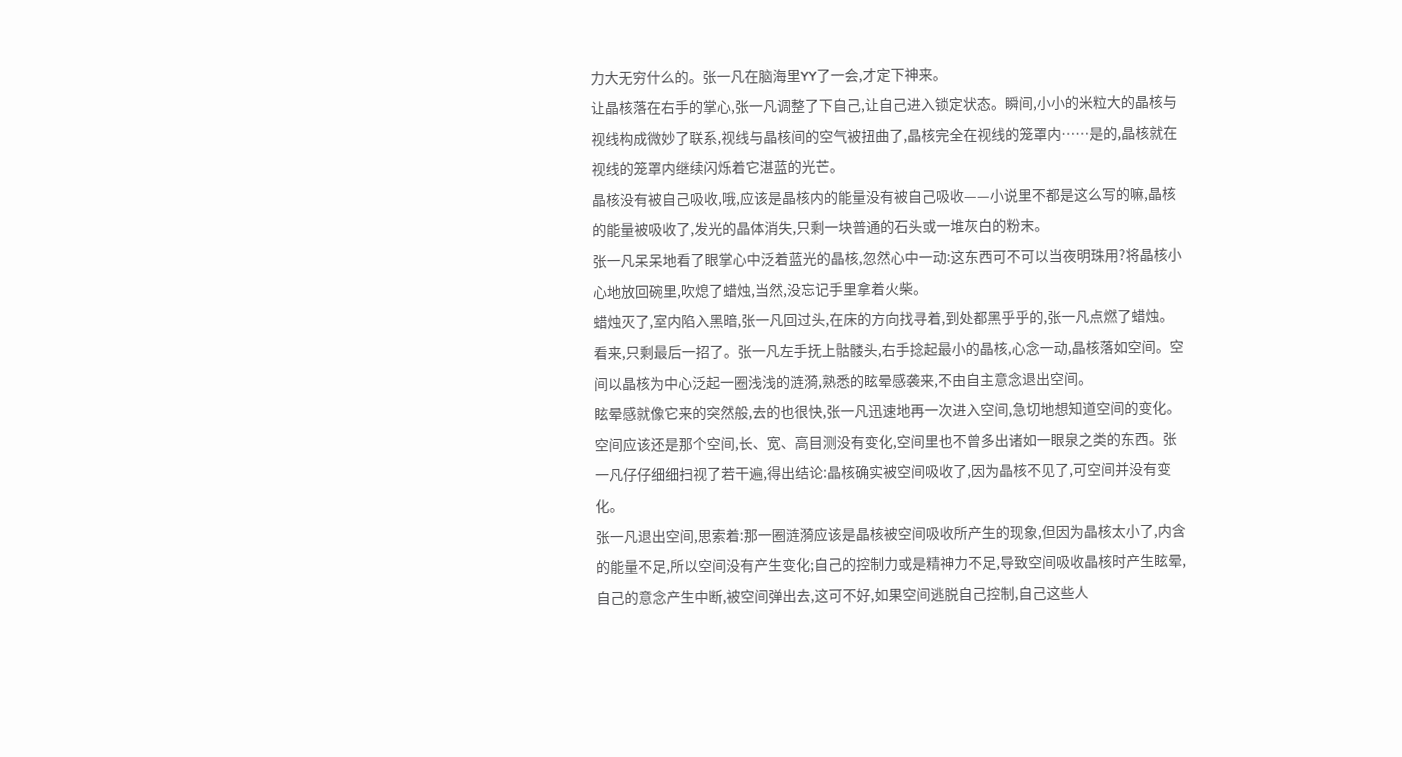力大无穷什么的。张一凡在脑海里YY了一会,才定下神来。
让晶核落在右手的掌心,张一凡调整了下自己,让自己进入锁定状态。瞬间,小小的米粒大的晶核与视线构成微妙了联系,视线与晶核间的空气被扭曲了,晶核完全在视线的笼罩内……是的,晶核就在视线的笼罩内继续闪烁着它湛蓝的光芒。
晶核没有被自己吸收,哦,应该是晶核内的能量没有被自己吸收——小说里不都是这么写的嘛,晶核的能量被吸收了,发光的晶体消失,只剩一块普通的石头或一堆灰白的粉末。
张一凡呆呆地看了眼掌心中泛着蓝光的晶核,忽然心中一动:这东西可不可以当夜明珠用?将晶核小心地放回碗里,吹熄了蜡烛,当然,没忘记手里拿着火柴。
蜡烛灭了,室内陷入黑暗,张一凡回过头,在床的方向找寻着,到处都黑乎乎的,张一凡点燃了蜡烛。
看来,只剩最后一招了。张一凡左手抚上骷髅头,右手捻起最小的晶核,心念一动,晶核落如空间。空间以晶核为中心泛起一圈浅浅的涟漪,熟悉的眩晕感袭来,不由自主意念退出空间。
眩晕感就像它来的突然般,去的也很快,张一凡迅速地再一次进入空间,急切地想知道空间的变化。
空间应该还是那个空间,长、宽、高目测没有变化,空间里也不曾多出诸如一眼泉之类的东西。张一凡仔仔细细扫视了若干遍,得出结论:晶核确实被空间吸收了,因为晶核不见了,可空间并没有变化。
张一凡退出空间,思索着:那一圈涟漪应该是晶核被空间吸收所产生的现象,但因为晶核太小了,内含的能量不足,所以空间没有产生变化;自己的控制力或是精神力不足,导致空间吸收晶核时产生眩晕,自己的意念产生中断,被空间弹出去,这可不好,如果空间逃脱自己控制,自己这些人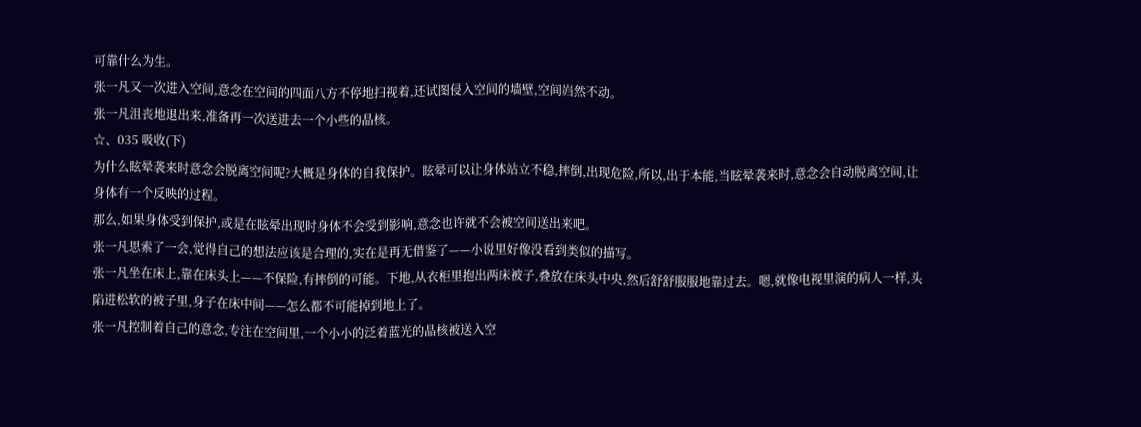可靠什么为生。
张一凡又一次进入空间,意念在空间的四面八方不停地扫视着,还试图侵入空间的墙壁,空间岿然不动。
张一凡沮丧地退出来,准备再一次送进去一个小些的晶核。
☆、035 吸收(下)
为什么眩晕袭来时意念会脱离空间呢?大概是身体的自我保护。眩晕可以让身体站立不稳,摔倒,出现危险,所以,出于本能,当眩晕袭来时,意念会自动脱离空间,让身体有一个反映的过程。
那么,如果身体受到保护,或是在眩晕出现时身体不会受到影响,意念也许就不会被空间送出来吧。
张一凡思索了一会,觉得自己的想法应该是合理的,实在是再无借鉴了——小说里好像没看到类似的描写。
张一凡坐在床上,靠在床头上——不保险,有摔倒的可能。下地,从衣柜里抱出两床被子,叠放在床头中央,然后舒舒服服地靠过去。嗯,就像电视里演的病人一样,头陷进松软的被子里,身子在床中间——怎么都不可能掉到地上了。
张一凡控制着自己的意念,专注在空间里,一个小小的泛着蓝光的晶核被送入空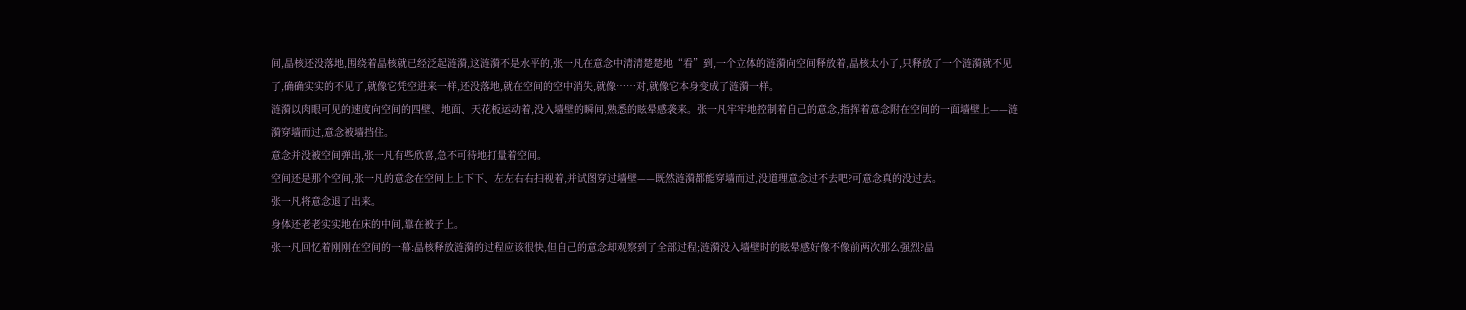间,晶核还没落地,围绕着晶核就已经泛起涟漪,这涟漪不是水平的,张一凡在意念中清清楚楚地“看”到,一个立体的涟漪向空间释放着,晶核太小了,只释放了一个涟漪就不见了,确确实实的不见了,就像它凭空进来一样,还没落地,就在空间的空中消失,就像……对,就像它本身变成了涟漪一样。
涟漪以肉眼可见的速度向空间的四壁、地面、天花板运动着,没入墙壁的瞬间,熟悉的眩晕感袭来。张一凡牢牢地控制着自己的意念,指挥着意念附在空间的一面墙壁上——涟漪穿墙而过,意念被墙挡住。
意念并没被空间弹出,张一凡有些欣喜,急不可待地打量着空间。
空间还是那个空间,张一凡的意念在空间上上下下、左左右右扫视着,并试图穿过墙壁——既然涟漪都能穿墙而过,没道理意念过不去吧?可意念真的没过去。
张一凡将意念退了出来。
身体还老老实实地在床的中间,靠在被子上。
张一凡回忆着刚刚在空间的一幕:晶核释放涟漪的过程应该很快,但自己的意念却观察到了全部过程;涟漪没入墙壁时的眩晕感好像不像前两次那么强烈?晶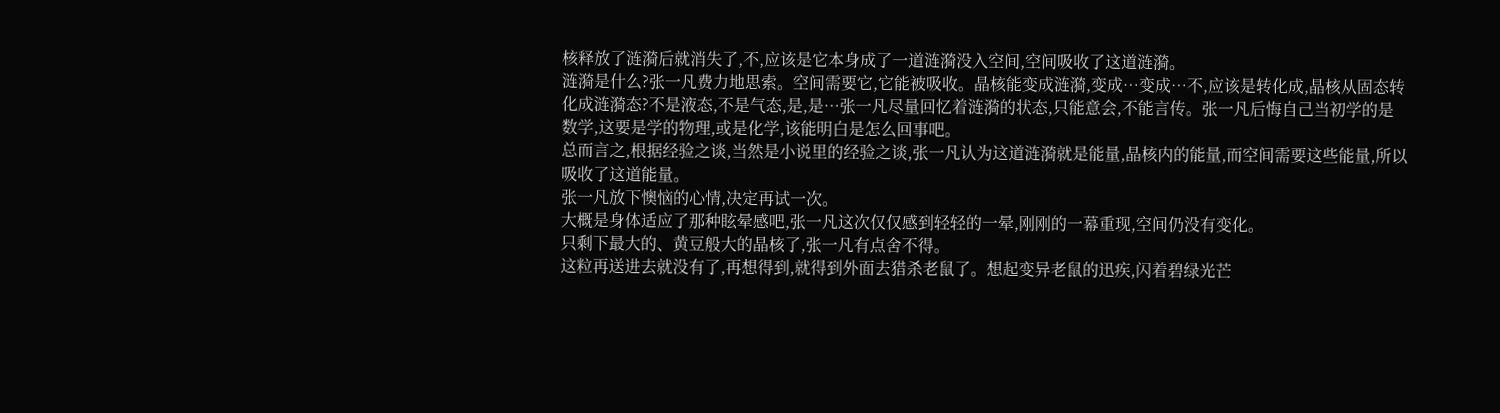核释放了涟漪后就消失了,不,应该是它本身成了一道涟漪没入空间,空间吸收了这道涟漪。
涟漪是什么?张一凡费力地思索。空间需要它,它能被吸收。晶核能变成涟漪,变成…变成…不,应该是转化成,晶核从固态转化成涟漪态?不是液态,不是气态,是,是…张一凡尽量回忆着涟漪的状态,只能意会,不能言传。张一凡后悔自己当初学的是数学,这要是学的物理,或是化学,该能明白是怎么回事吧。
总而言之,根据经验之谈,当然是小说里的经验之谈,张一凡认为这道涟漪就是能量,晶核内的能量,而空间需要这些能量,所以吸收了这道能量。
张一凡放下懊恼的心情,决定再试一次。
大概是身体适应了那种眩晕感吧,张一凡这次仅仅感到轻轻的一晕,刚刚的一幕重现,空间仍没有变化。
只剩下最大的、黄豆般大的晶核了,张一凡有点舍不得。
这粒再送进去就没有了,再想得到,就得到外面去猎杀老鼠了。想起变异老鼠的迅疾,闪着碧绿光芒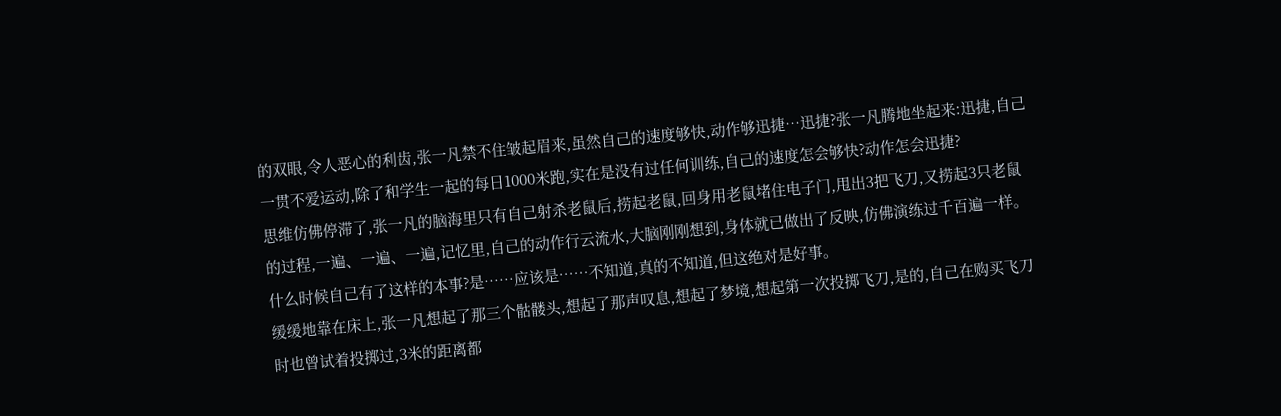的双眼,令人恶心的利齿,张一凡禁不住皱起眉来,虽然自己的速度够快,动作够迅捷…迅捷?张一凡腾地坐起来:迅捷,自己一贯不爱运动,除了和学生一起的每日1000米跑,实在是没有过任何训练,自己的速度怎会够快?动作怎会迅捷?
思维仿佛停滞了,张一凡的脑海里只有自己射杀老鼠后,捞起老鼠,回身用老鼠堵住电子门,甩出3把飞刀,又捞起3只老鼠的过程,一遍、一遍、一遍,记忆里,自己的动作行云流水,大脑刚刚想到,身体就已做出了反映,仿佛演练过千百遍一样。
什么时候自己有了这样的本事?是……应该是……不知道,真的不知道,但这绝对是好事。
缓缓地靠在床上,张一凡想起了那三个骷髅头,想起了那声叹息,想起了梦境,想起第一次投掷飞刀,是的,自己在购买飞刀时也曾试着投掷过,3米的距离都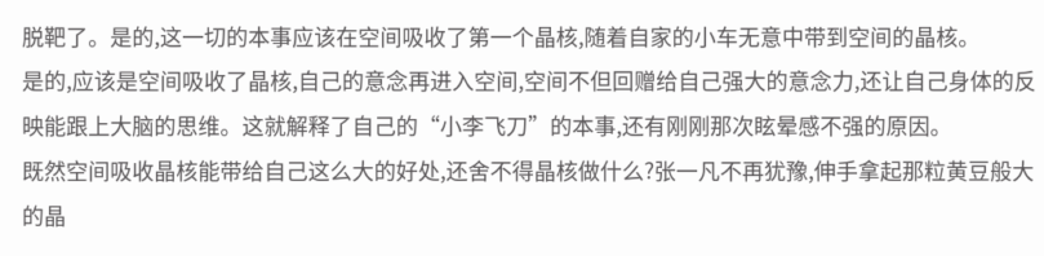脱靶了。是的,这一切的本事应该在空间吸收了第一个晶核,随着自家的小车无意中带到空间的晶核。
是的,应该是空间吸收了晶核,自己的意念再进入空间,空间不但回赠给自己强大的意念力,还让自己身体的反映能跟上大脑的思维。这就解释了自己的“小李飞刀”的本事,还有刚刚那次眩晕感不强的原因。
既然空间吸收晶核能带给自己这么大的好处,还舍不得晶核做什么?张一凡不再犹豫,伸手拿起那粒黄豆般大的晶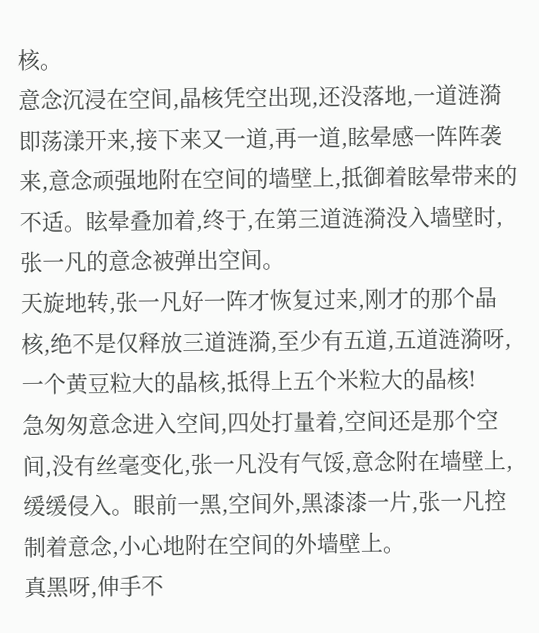核。
意念沉浸在空间,晶核凭空出现,还没落地,一道涟漪即荡漾开来,接下来又一道,再一道,眩晕感一阵阵袭来,意念顽强地附在空间的墙壁上,抵御着眩晕带来的不适。眩晕叠加着,终于,在第三道涟漪没入墙壁时,张一凡的意念被弹出空间。
天旋地转,张一凡好一阵才恢复过来,刚才的那个晶核,绝不是仅释放三道涟漪,至少有五道,五道涟漪呀,一个黄豆粒大的晶核,抵得上五个米粒大的晶核!
急匆匆意念进入空间,四处打量着,空间还是那个空间,没有丝毫变化,张一凡没有气馁,意念附在墙壁上,缓缓侵入。眼前一黑,空间外,黑漆漆一片,张一凡控制着意念,小心地附在空间的外墙壁上。
真黑呀,伸手不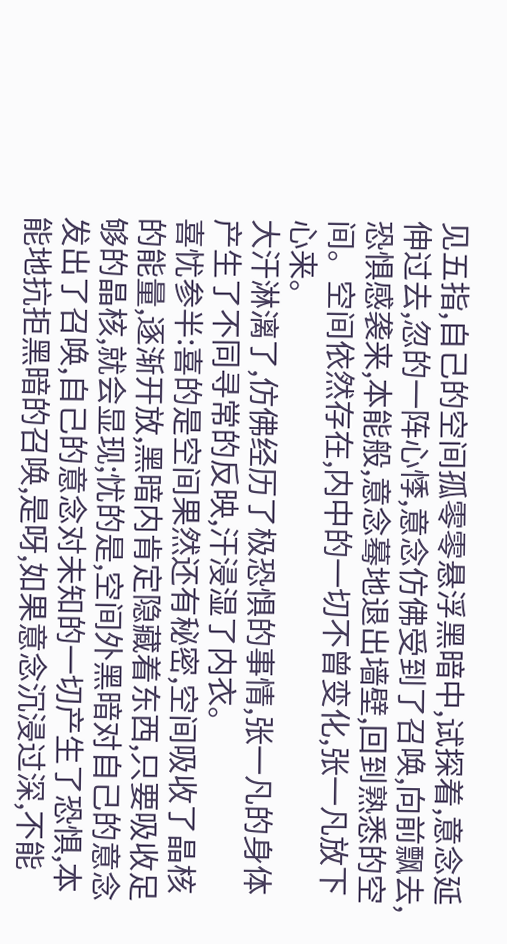见五指,自己的空间孤零零悬浮黑暗中,试探着,意念延伸过去,忽的一阵心悸,意念仿佛受到了召唤,向前飘去,恐惧感袭来,本能般,意念蓦地退出墙壁,回到熟悉的空间。空间依然存在,内中的一切不曾变化,张一凡放下心来。
大汗淋漓了,仿佛经历了极恐惧的事情,张一凡的身体产生了不同寻常的反映,汗浸湿了内衣。
喜忧参半:喜的是空间果然还有秘密,空间吸收了晶核的能量,逐渐开放,黑暗内肯定隐藏着东西,只要吸收足够的晶核,就会显现;忧的是,空间外黑暗对自己的意念发出了召唤,自己的意念对未知的一切产生了恐惧,本能地抗拒黑暗的召唤,是呀,如果意念沉浸过深,不能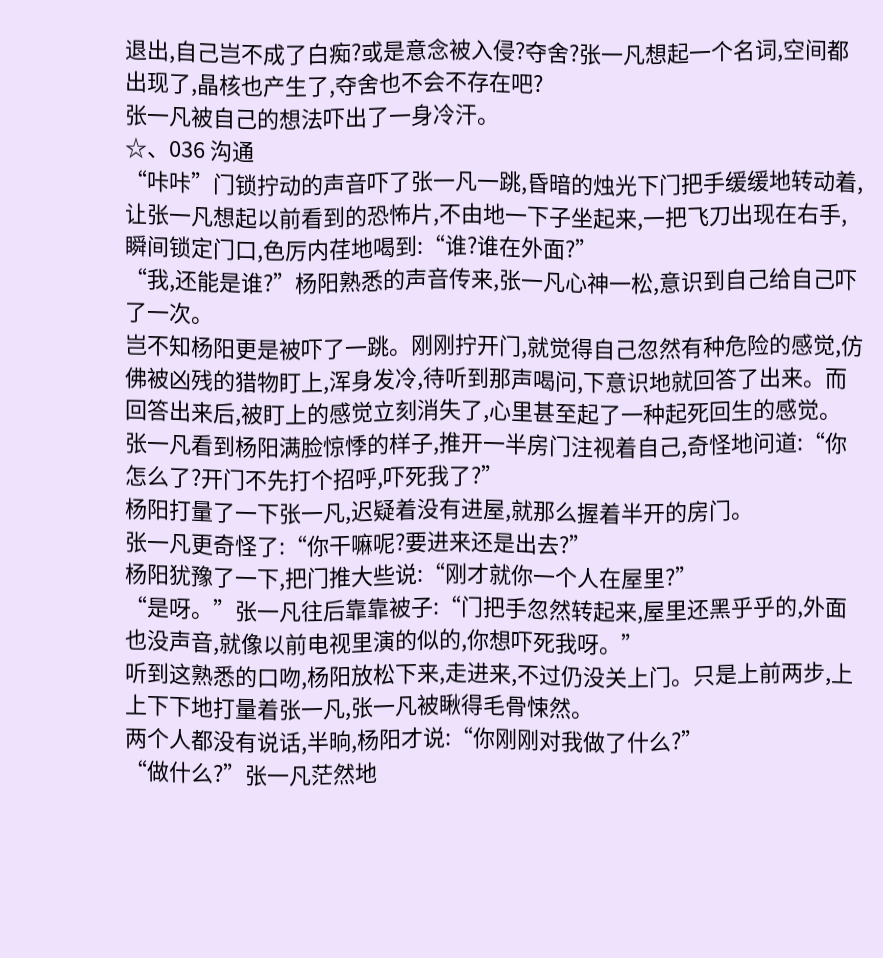退出,自己岂不成了白痴?或是意念被入侵?夺舍?张一凡想起一个名词,空间都出现了,晶核也产生了,夺舍也不会不存在吧?
张一凡被自己的想法吓出了一身冷汗。
☆、036 沟通
“咔咔”门锁拧动的声音吓了张一凡一跳,昏暗的烛光下门把手缓缓地转动着,让张一凡想起以前看到的恐怖片,不由地一下子坐起来,一把飞刀出现在右手,瞬间锁定门口,色厉内荏地喝到:“谁?谁在外面?”
“我,还能是谁?”杨阳熟悉的声音传来,张一凡心神一松,意识到自己给自己吓了一次。
岂不知杨阳更是被吓了一跳。刚刚拧开门,就觉得自己忽然有种危险的感觉,仿佛被凶残的猎物盯上,浑身发冷,待听到那声喝问,下意识地就回答了出来。而回答出来后,被盯上的感觉立刻消失了,心里甚至起了一种起死回生的感觉。
张一凡看到杨阳满脸惊悸的样子,推开一半房门注视着自己,奇怪地问道:“你怎么了?开门不先打个招呼,吓死我了?”
杨阳打量了一下张一凡,迟疑着没有进屋,就那么握着半开的房门。
张一凡更奇怪了:“你干嘛呢?要进来还是出去?”
杨阳犹豫了一下,把门推大些说:“刚才就你一个人在屋里?”
“是呀。”张一凡往后靠靠被子:“门把手忽然转起来,屋里还黑乎乎的,外面也没声音,就像以前电视里演的似的,你想吓死我呀。”
听到这熟悉的口吻,杨阳放松下来,走进来,不过仍没关上门。只是上前两步,上上下下地打量着张一凡,张一凡被瞅得毛骨悚然。
两个人都没有说话,半晌,杨阳才说:“你刚刚对我做了什么?”
“做什么?”张一凡茫然地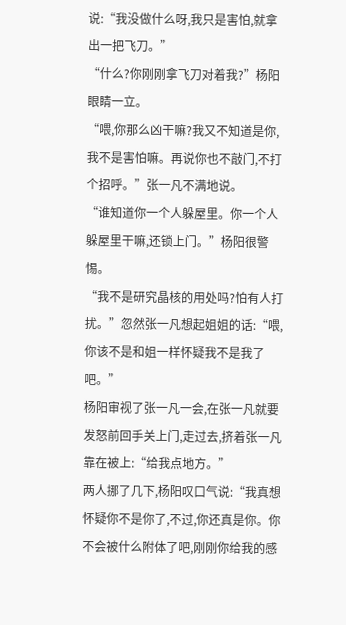说:“我没做什么呀,我只是害怕,就拿出一把飞刀。”
“什么?你刚刚拿飞刀对着我?”杨阳眼睛一立。
“喂,你那么凶干嘛?我又不知道是你,我不是害怕嘛。再说你也不敲门,不打个招呼。”张一凡不满地说。
“谁知道你一个人躲屋里。你一个人躲屋里干嘛,还锁上门。”杨阳很警惕。
“我不是研究晶核的用处吗?怕有人打扰。”忽然张一凡想起姐姐的话:“喂,你该不是和姐一样怀疑我不是我了吧。”
杨阳审视了张一凡一会,在张一凡就要发怒前回手关上门,走过去,挤着张一凡靠在被上:“给我点地方。”
两人挪了几下,杨阳叹口气说:“我真想怀疑你不是你了,不过,你还真是你。你不会被什么附体了吧,刚刚你给我的感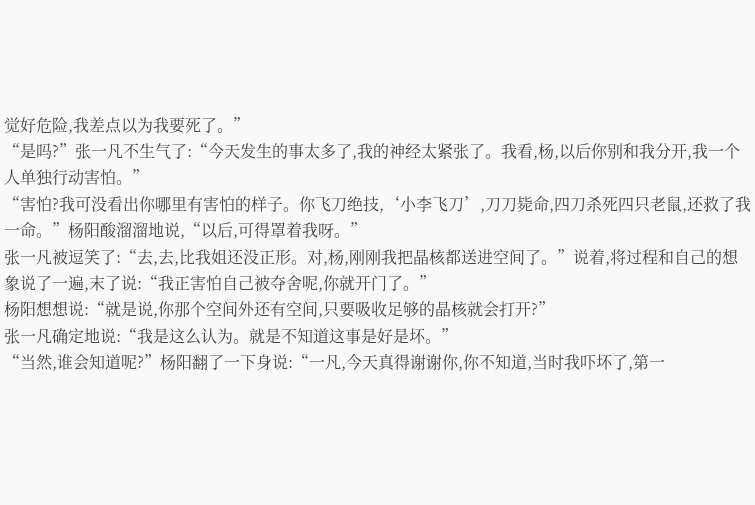觉好危险,我差点以为我要死了。”
“是吗?”张一凡不生气了:“今天发生的事太多了,我的神经太紧张了。我看,杨,以后你别和我分开,我一个人单独行动害怕。”
“害怕?我可没看出你哪里有害怕的样子。你飞刀绝技,‘小李飞刀’,刀刀毙命,四刀杀死四只老鼠,还救了我一命。”杨阳酸溜溜地说,“以后,可得罩着我呀。”
张一凡被逗笑了:“去,去,比我姐还没正形。对,杨,刚刚我把晶核都送进空间了。”说着,将过程和自己的想象说了一遍,末了说:“我正害怕自己被夺舍呢,你就开门了。”
杨阳想想说:“就是说,你那个空间外还有空间,只要吸收足够的晶核就会打开?”
张一凡确定地说:“我是这么认为。就是不知道这事是好是坏。”
“当然,谁会知道呢?”杨阳翻了一下身说:“一凡,今天真得谢谢你,你不知道,当时我吓坏了,第一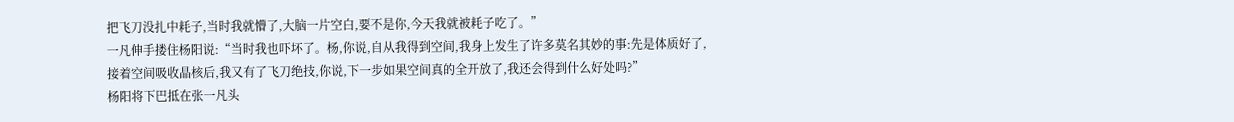把飞刀没扎中耗子,当时我就懵了,大脑一片空白,要不是你,今天我就被耗子吃了。”
一凡伸手搂住杨阳说:“当时我也吓坏了。杨,你说,自从我得到空间,我身上发生了许多莫名其妙的事:先是体质好了,接着空间吸收晶核后,我又有了飞刀绝技,你说,下一步如果空间真的全开放了,我还会得到什么好处吗?”
杨阳将下巴抵在张一凡头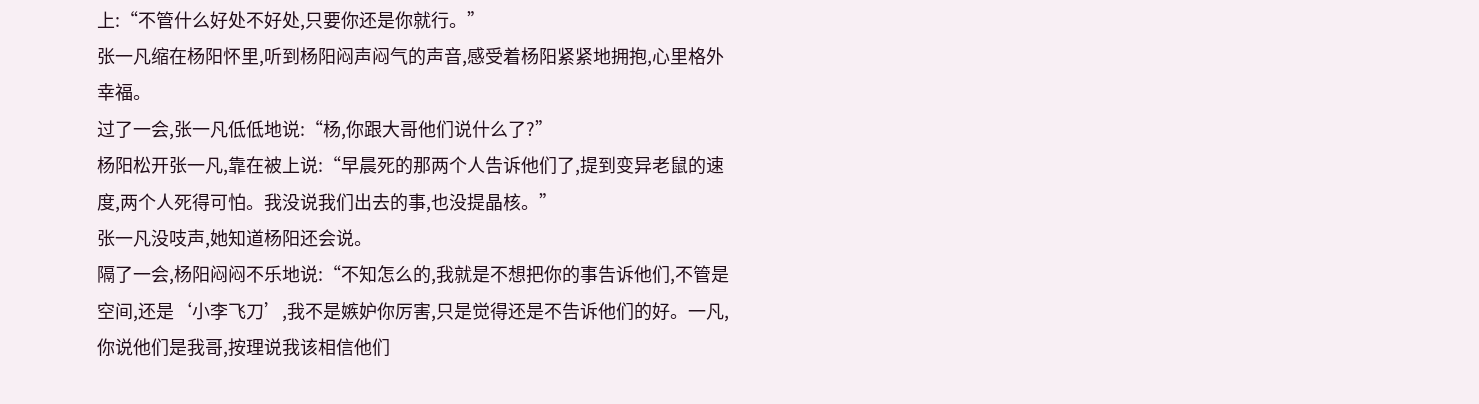上:“不管什么好处不好处,只要你还是你就行。”
张一凡缩在杨阳怀里,听到杨阳闷声闷气的声音,感受着杨阳紧紧地拥抱,心里格外幸福。
过了一会,张一凡低低地说:“杨,你跟大哥他们说什么了?”
杨阳松开张一凡,靠在被上说:“早晨死的那两个人告诉他们了,提到变异老鼠的速度,两个人死得可怕。我没说我们出去的事,也没提晶核。”
张一凡没吱声,她知道杨阳还会说。
隔了一会,杨阳闷闷不乐地说:“不知怎么的,我就是不想把你的事告诉他们,不管是空间,还是‘小李飞刀’,我不是嫉妒你厉害,只是觉得还是不告诉他们的好。一凡,你说他们是我哥,按理说我该相信他们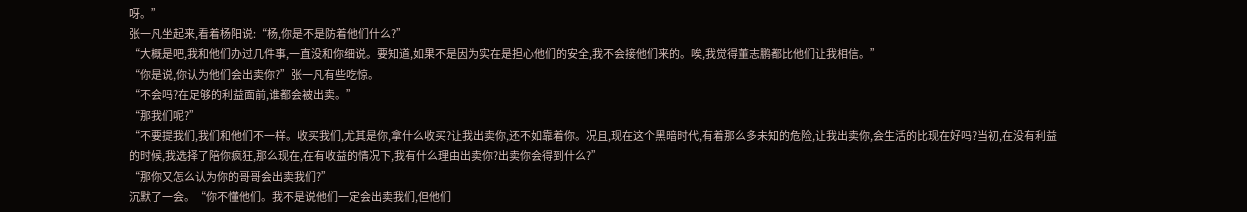呀。”
张一凡坐起来,看着杨阳说:“杨,你是不是防着他们什么?”
“大概是吧,我和他们办过几件事,一直没和你细说。要知道,如果不是因为实在是担心他们的安全,我不会接他们来的。唉,我觉得董志鹏都比他们让我相信。”
“你是说,你认为他们会出卖你?”张一凡有些吃惊。
“不会吗?在足够的利益面前,谁都会被出卖。”
“那我们呢?”
“不要提我们,我们和他们不一样。收买我们,尤其是你,拿什么收买?让我出卖你,还不如靠着你。况且,现在这个黑暗时代,有着那么多未知的危险,让我出卖你,会生活的比现在好吗?当初,在没有利益的时候,我选择了陪你疯狂,那么现在,在有收益的情况下,我有什么理由出卖你?出卖你会得到什么?”
“那你又怎么认为你的哥哥会出卖我们?”
沉默了一会。“你不懂他们。我不是说他们一定会出卖我们,但他们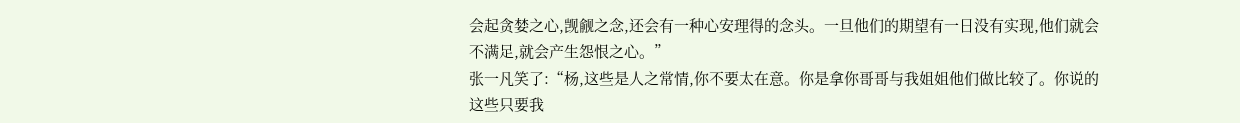会起贪婪之心,觊觎之念,还会有一种心安理得的念头。一旦他们的期望有一日没有实现,他们就会不满足,就会产生怨恨之心。”
张一凡笑了:“杨,这些是人之常情,你不要太在意。你是拿你哥哥与我姐姐他们做比较了。你说的这些只要我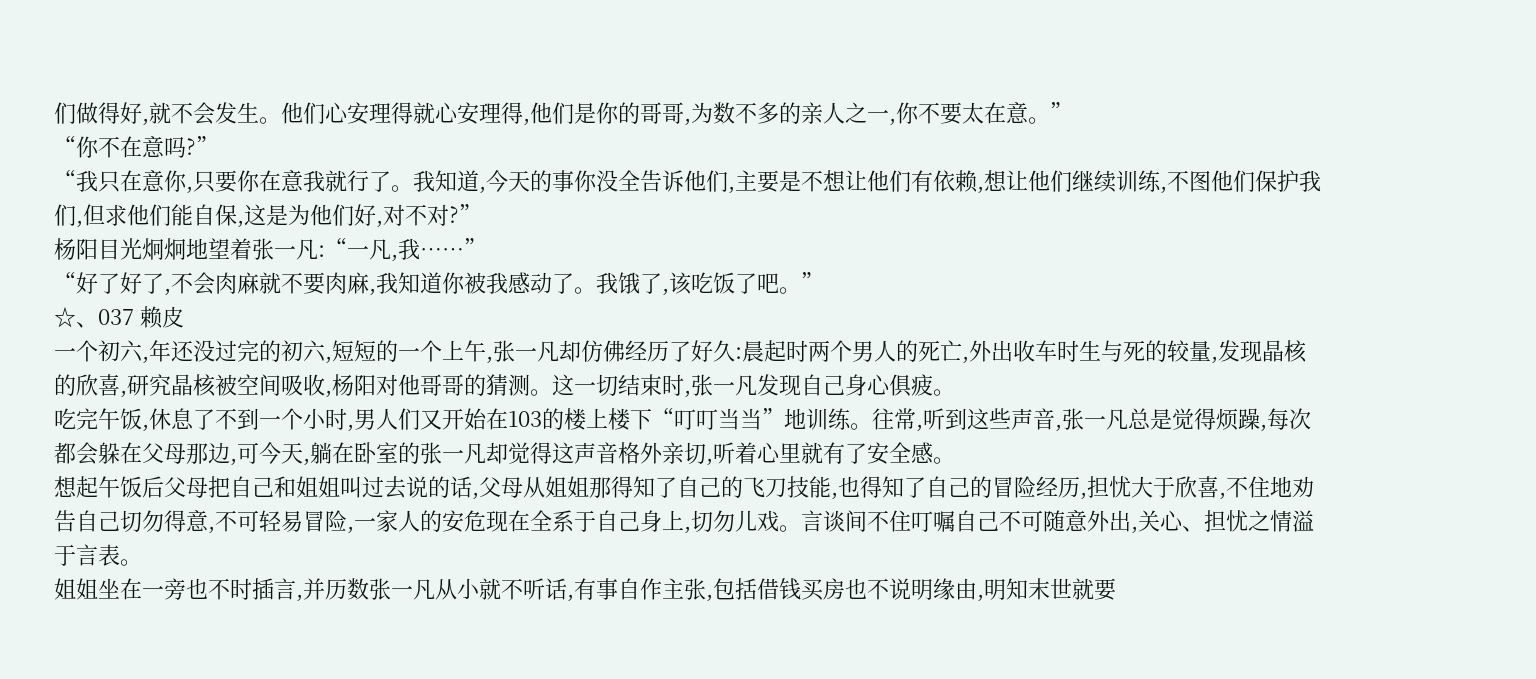们做得好,就不会发生。他们心安理得就心安理得,他们是你的哥哥,为数不多的亲人之一,你不要太在意。”
“你不在意吗?”
“我只在意你,只要你在意我就行了。我知道,今天的事你没全告诉他们,主要是不想让他们有依赖,想让他们继续训练,不图他们保护我们,但求他们能自保,这是为他们好,对不对?”
杨阳目光炯炯地望着张一凡:“一凡,我……”
“好了好了,不会肉麻就不要肉麻,我知道你被我感动了。我饿了,该吃饭了吧。”
☆、037 赖皮
一个初六,年还没过完的初六,短短的一个上午,张一凡却仿佛经历了好久:晨起时两个男人的死亡,外出收车时生与死的较量,发现晶核的欣喜,研究晶核被空间吸收,杨阳对他哥哥的猜测。这一切结束时,张一凡发现自己身心俱疲。
吃完午饭,休息了不到一个小时,男人们又开始在103的楼上楼下“叮叮当当”地训练。往常,听到这些声音,张一凡总是觉得烦躁,每次都会躲在父母那边,可今天,躺在卧室的张一凡却觉得这声音格外亲切,听着心里就有了安全感。
想起午饭后父母把自己和姐姐叫过去说的话,父母从姐姐那得知了自己的飞刀技能,也得知了自己的冒险经历,担忧大于欣喜,不住地劝告自己切勿得意,不可轻易冒险,一家人的安危现在全系于自己身上,切勿儿戏。言谈间不住叮嘱自己不可随意外出,关心、担忧之情溢于言表。
姐姐坐在一旁也不时插言,并历数张一凡从小就不听话,有事自作主张,包括借钱买房也不说明缘由,明知末世就要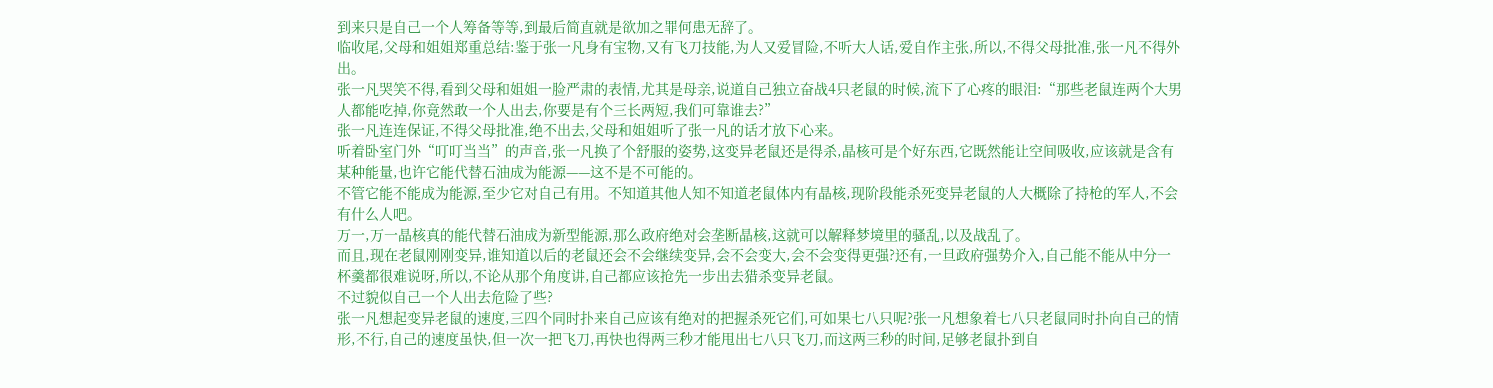到来只是自己一个人筹备等等,到最后简直就是欲加之罪何患无辞了。
临收尾,父母和姐姐郑重总结:鉴于张一凡身有宝物,又有飞刀技能,为人又爱冒险,不听大人话,爱自作主张,所以,不得父母批准,张一凡不得外出。
张一凡哭笑不得,看到父母和姐姐一脸严肃的表情,尤其是母亲,说道自己独立奋战4只老鼠的时候,流下了心疼的眼泪:“那些老鼠连两个大男人都能吃掉,你竟然敢一个人出去,你要是有个三长两短,我们可靠谁去?”
张一凡连连保证,不得父母批准,绝不出去,父母和姐姐听了张一凡的话才放下心来。
听着卧室门外“叮叮当当”的声音,张一凡换了个舒服的姿势,这变异老鼠还是得杀,晶核可是个好东西,它既然能让空间吸收,应该就是含有某种能量,也许它能代替石油成为能源——这不是不可能的。
不管它能不能成为能源,至少它对自己有用。不知道其他人知不知道老鼠体内有晶核,现阶段能杀死变异老鼠的人大概除了持枪的军人,不会有什么人吧。
万一,万一晶核真的能代替石油成为新型能源,那么政府绝对会垄断晶核,这就可以解释梦境里的骚乱,以及战乱了。
而且,现在老鼠刚刚变异,谁知道以后的老鼠还会不会继续变异,会不会变大,会不会变得更强?还有,一旦政府强势介入,自己能不能从中分一杯羹都很难说呀,所以,不论从那个角度讲,自己都应该抢先一步出去猎杀变异老鼠。
不过貌似自己一个人出去危险了些?
张一凡想起变异老鼠的速度,三四个同时扑来自己应该有绝对的把握杀死它们,可如果七八只呢?张一凡想象着七八只老鼠同时扑向自己的情形,不行,自己的速度虽快,但一次一把飞刀,再快也得两三秒才能甩出七八只飞刀,而这两三秒的时间,足够老鼠扑到自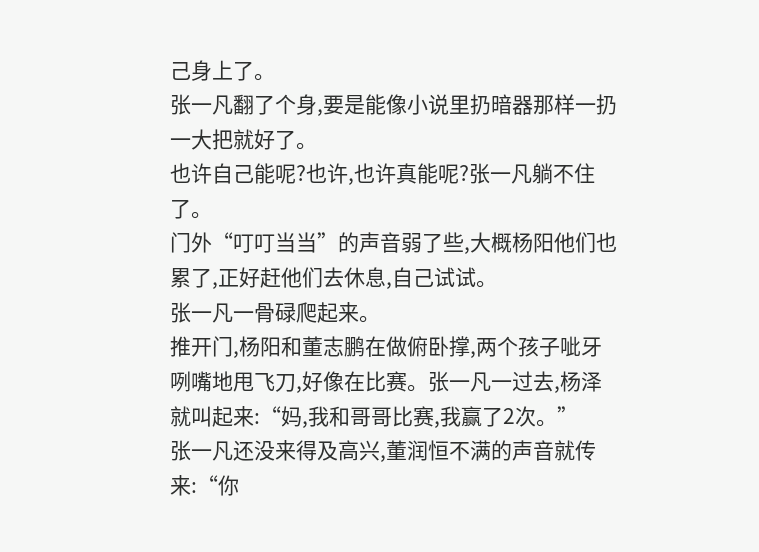己身上了。
张一凡翻了个身,要是能像小说里扔暗器那样一扔一大把就好了。
也许自己能呢?也许,也许真能呢?张一凡躺不住了。
门外“叮叮当当”的声音弱了些,大概杨阳他们也累了,正好赶他们去休息,自己试试。
张一凡一骨碌爬起来。
推开门,杨阳和董志鹏在做俯卧撑,两个孩子呲牙咧嘴地甩飞刀,好像在比赛。张一凡一过去,杨泽就叫起来:“妈,我和哥哥比赛,我赢了2次。”
张一凡还没来得及高兴,董润恒不满的声音就传来:“你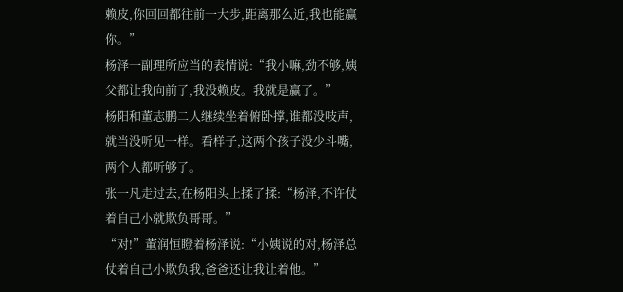赖皮,你回回都往前一大步,距离那么近,我也能赢你。”
杨泽一副理所应当的表情说:“我小嘛,劲不够,姨父都让我向前了,我没赖皮。我就是赢了。”
杨阳和董志鹏二人继续坐着俯卧撑,谁都没吱声,就当没听见一样。看样子,这两个孩子没少斗嘴,两个人都听够了。
张一凡走过去,在杨阳头上揉了揉:“杨泽,不许仗着自己小就欺负哥哥。”
“对!”董润恒瞪着杨泽说:“小姨说的对,杨泽总仗着自己小欺负我,爸爸还让我让着他。”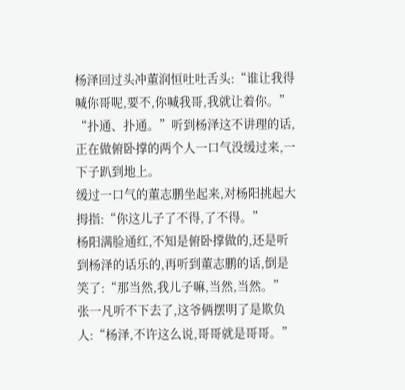杨泽回过头冲董润恒吐吐舌头:“谁让我得喊你哥呢,要不,你喊我哥,我就让着你。”
“扑通、扑通。”听到杨泽这不讲理的话,正在做俯卧撑的两个人一口气没缓过来,一下子趴到地上。
缓过一口气的董志鹏坐起来,对杨阳挑起大拇指:“你这儿子了不得,了不得。”
杨阳满脸通红,不知是俯卧撑做的,还是听到杨泽的话乐的,再听到董志鹏的话,倒是笑了:“那当然,我儿子嘛,当然,当然。”
张一凡听不下去了,这爷俩摆明了是欺负人:“杨泽,不许这么说,哥哥就是哥哥。”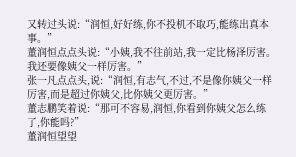又转过头说:“润恒,好好练,你不投机不取巧,能练出真本事。”
董润恒点点头说:“小姨,我不往前站,我一定比杨泽厉害。我还要像姨父一样厉害。”
张一凡点点头,说:“润恒,有志气,不过,不是像你姨父一样厉害,而是超过你姨父,比你姨父更厉害。”
董志鹏笑着说:“那可不容易,润恒,你看到你姨父怎么练了,你能吗?”
董润恒望望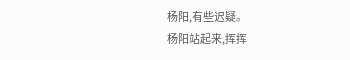杨阳,有些迟疑。
杨阳站起来,挥挥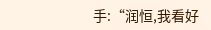手:“润恒,我看好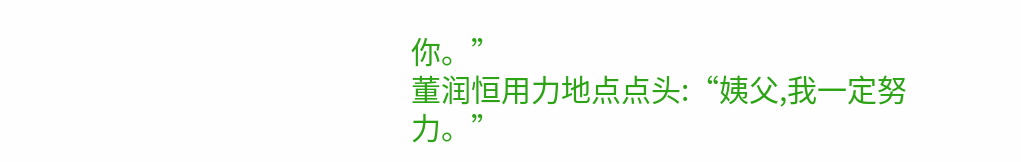你。”
董润恒用力地点点头:“姨父,我一定努力。”